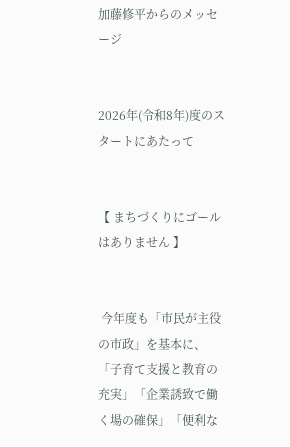加藤修平からのメッセージ


2026年(令和8年)度のスタートにあたって


【 まちづくりにゴールはありません 】


 今年度も「市民が主役の市政」を基本に、「子育て支援と教育の充実」「企業誘致で働く場の確保」「便利な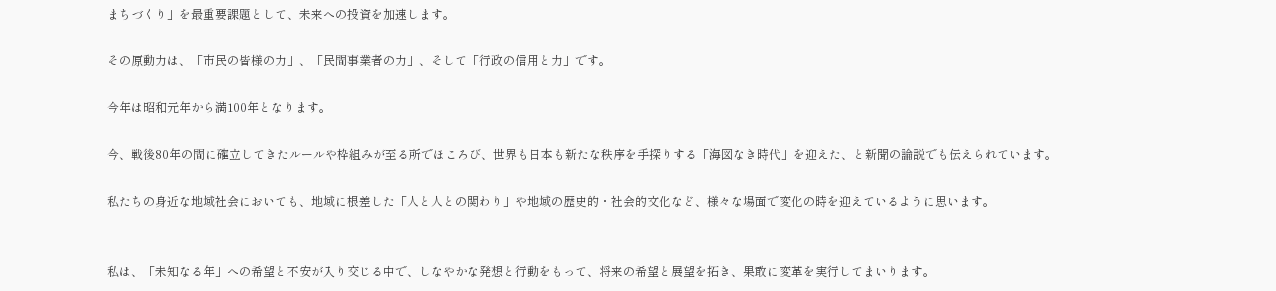まちづくり」を最重要課題として、未来への投資を加速します。

その原動力は、「市民の皆様の力」、「民間事業者の力」、そして「行政の信用と力」です。

今年は昭和元年から満100年となります。

今、戦後80年の間に確立してきたルールや枠組みが至る所でほころび、世界も日本も新たな秩序を手探りする「海図なき時代」を迎えた、と新聞の論説でも伝えられています。

私たちの身近な地域社会においても、地域に根差した「人と人との関わり」や地域の歴史的・社会的文化など、様々な場面で変化の時を迎えているように思います。


私は、「未知なる年」への希望と不安が入り交じる中で、しなやかな発想と行動をもって、将来の希望と展望を拓き、果敢に変革を実行してまいります。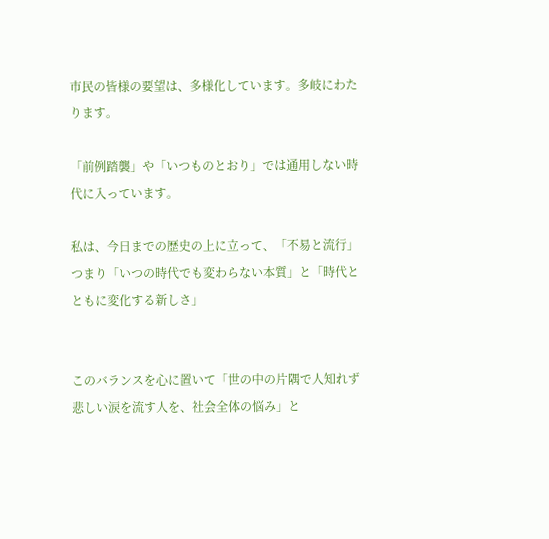市民の皆様の要望は、多様化しています。多岐にわたります。

「前例踏襲」や「いつものとおり」では通用しない時代に入っています。

私は、今日までの歴史の上に立って、「不易と流行」つまり「いつの時代でも変わらない本質」と「時代とともに変化する新しさ」


このバランスを心に置いて「世の中の片隅で人知れず悲しい涙を流す人を、社会全体の悩み」と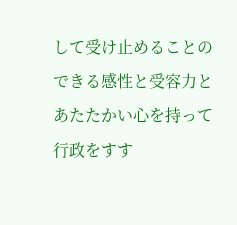して受け止めることのできる感性と受容力とあたたかい心を持って行政をすす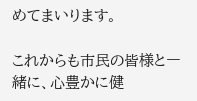めてまいります。

これからも市民の皆様と一緒に、心豊かに健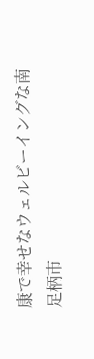康で幸せなウェルビーイングな南足柄市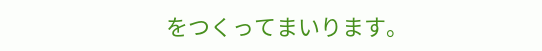をつくってまいります。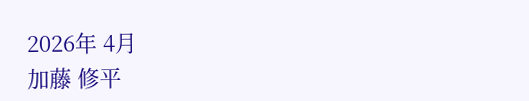2026年 4月
加藤 修平